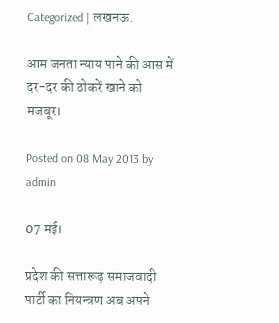Categorized | लखनऊ.

आम जनता न्याय पाने की आस में दर-दर की ठोकरें खाने को मजबूर।

Posted on 08 May 2013 by admin

07 मई।

प्रदेश की सत्तारूढ़ समाजवादी पार्टी का नियन्त्रण अब अपने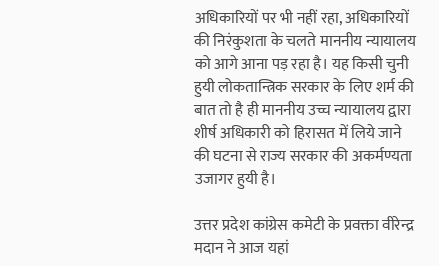अधिकारियों पर भी नहीं रहा, अधिकारियों की निरंकुशता के चलते माननीय न्यायालय को आगे आना पड़ रहा है। यह किसी चुनी हुयी लोकतान्त्रिक सरकार के लिए शर्म की बात तो है ही माननीय उच्च न्यायालय द्वारा शीर्ष अधिकारी को हिरासत में लिये जाने की घटना से राज्य सरकार की अकर्मण्यता उजागर हुयी है।

उत्तर प्रदेश कांग्रेस कमेटी के प्रवक्ता वीरेन्द्र मदान ने आज यहां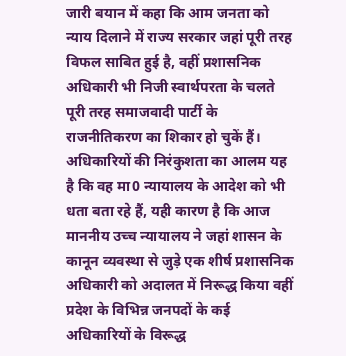जारी बयान में कहा कि आम जनता को न्याय दिलाने में राज्य सरकार जहां पूरी तरह विफल साबित हुई है, वहीं प्रशासनिक अधिकारी भी निजी स्वार्थपरता के चलते पूरी तरह समाजवादी पार्टी के राजनीतिकरण का शिकार हो चुकें हैं। अधिकारियों की निरंकुशता का आलम यह है कि वह मा0 न्यायालय के आदेश को भी धता बता रहे हैं, यही कारण है कि आज माननीय उच्च न्यायालय ने जहां शासन के कानून व्यवस्था से जुड़े एक शीर्ष प्रशासनिक अधिकारी को अदालत में निरूद्ध किया वहीं प्रदेश के विभिन्न जनपदों के कई अधिकारियों के विरूद्ध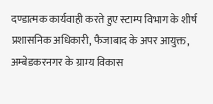दण्डात्मक कार्यवाही करते हुए स्टाम्प विभाग के शीर्ष प्रशासनिक अधिकारी, फैजाबाद के अपर आयुक्त, अम्बेडकरनगर के ग्राम्य विकास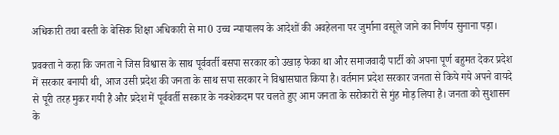अधिकारी तथा बस्ती के बेसिक शिक्षा अधिकारी से मा0 उच्च न्यायालय के आदेशों की अवहेलना पर जुर्माना वसूले जाने का निर्णय सुनाना पड़ा।

प्रवक्ता ने कहा कि जनता ने जिस विश्वास के साथ पूर्ववर्ती बसपा सरकार को उखाड़ फेका था और समाजवादी पार्टी को अपना पूर्ण बहुमत देकर प्रदेश में सरकार बनायी थी, आज उसी प्रदेश की जनता के साथ सपा सरकार ने विश्वासघात किया है। वर्तमान प्रदेश सरकार जनता से किये गये अपने वायदे से पूरी तरह मुकर गयी है और प्रदेश में पूर्ववर्ती सरकार के नक्शेकदम पर चलते हुए आम जनता के सरोकारों से मुंह मोड़ लिया है। जनता को सुशासन के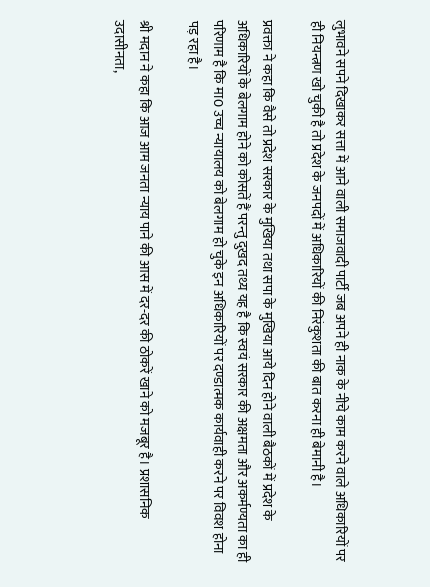लुभावने सपने दिखाकर सत्ता में आने वाली समाजवादी पार्टी जब अपने ही नाक के नीचे काम करने वाले अधिकारियों पर ही नियन्त्रण खो चुकी है तो प्रदेश के जनपदों में अधिकारियों की निरंकुशता की बात करना ही बेमानी है।

प्रवक्ता ने कहा कि वैसे तो प्रदेश सरकार के मुखिया तथा सपा के मुखिया आये दिन होने वाली बैठकों में प्रदेश के अधिकारियों के बेलगाम होने को कोसतें हैं परन्तु दुखद तथ्य यह है कि स्वयं सरकार की अक्षमता और अकर्मण्यता का ही परिणाम है कि मा0 उच्च न्यायालय को बेलगाम हो चुके इन अधिकारियों पर दण्डात्मक कार्यवाही करने पर विवश होना पड़ रहा है।

श्री मदान ने कहा कि आज आम जनता न्याय पाने की आस में दर-दर की ठोकरें खाने को मजबूर है। प्रशासनिक उदासीनता,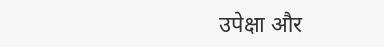उपेक्षा और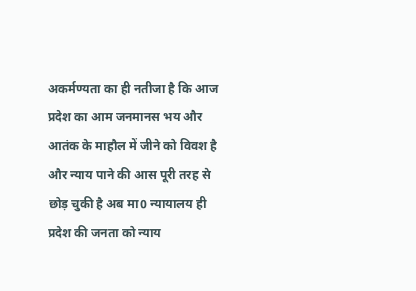अकर्मण्यता का ही नतीजा है कि आज प्रदेश का आम जनमानस भय और आतंक के माहौल में जीने को विवश है और न्याय पाने की आस पूरी तरह से छोड़ चुकी है अब मा0 न्यायालय ही प्रदेश की जनता को न्याय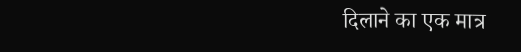दिलाने का एक मात्र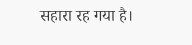सहारा रह गया है।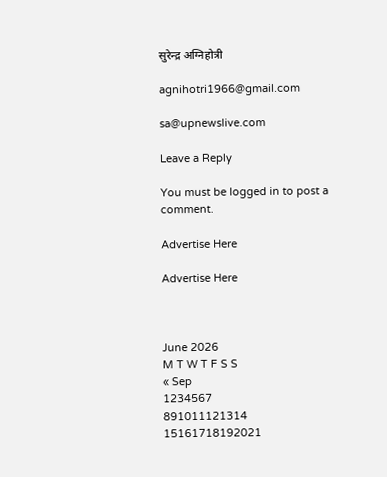सुरेन्द्र अग्निहोत्री

agnihotri1966@gmail.com

sa@upnewslive.com

Leave a Reply

You must be logged in to post a comment.

Advertise Here

Advertise Here



June 2026
M T W T F S S
« Sep
1234567
891011121314
15161718192021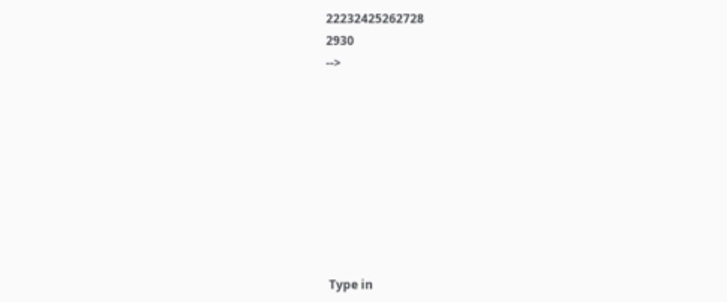22232425262728
2930
-->









 Type in